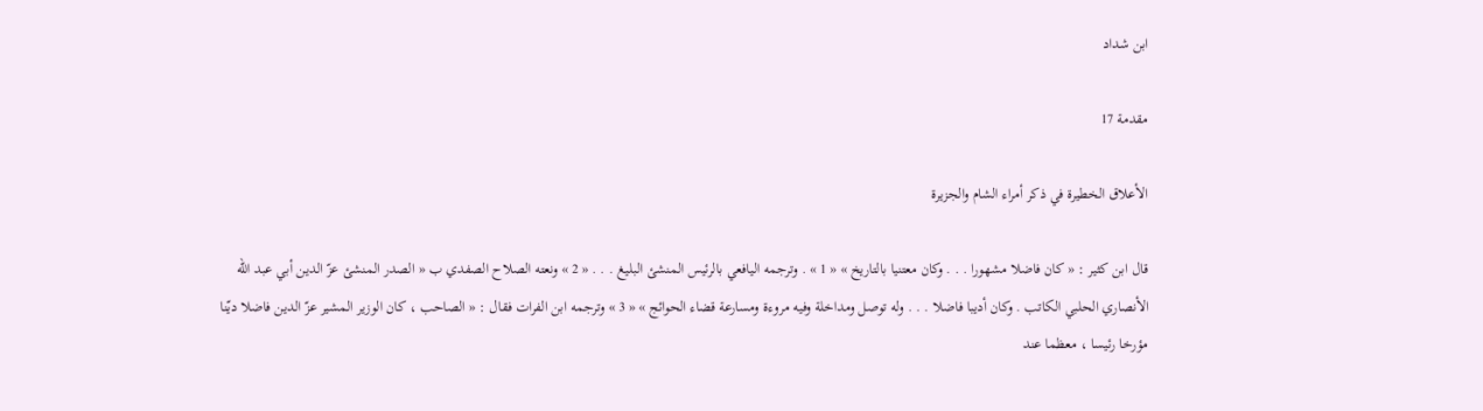ابن شداد

مقدمة 17

الأعلاق الخطيرة في ذكر أمراء الشام والجزيرة

قال ابن كثير : « كان فاضلا مشهورا . . . وكان معتنيا بالتاريخ » « 1 » . وترجمه اليافعي بالرئيس المنشئ البليغ . . . « 2 » ونعته الصلاح الصفدي ب « الصدر المنشئ عزّ الدين أبي عبد الله الأنصاري الحلبي الكاتب . وكان أديبا فاضلا . . . وله توصل ومداخلة وفيه مروءة ومسارعة قضاء الحوائج » « 3 » وترجمه ابن الفرات فقال : « الصاحب ، كان الوزير المشير عزّ الدين فاضلا ديّنا مؤرخا رئيسا ، معظما عند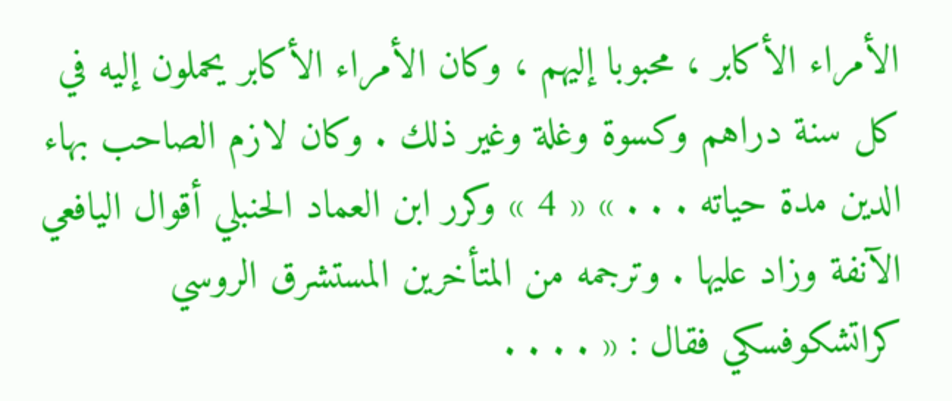الأمراء الأكابر ، محبوبا إليهم ، وكان الأمراء الأكابر يحملون إليه في كل سنة دراهم وكسوة وغلة وغير ذلك . وكان لازم الصاحب بهاء الدين مدة حياته . . . » « 4 » وكرر ابن العماد الحنبلي أقوال اليافعي الآنفة وزاد عليها . وترجمه من المتأخرين المستشرق الروسي كراتشكوفسكي فقال : « . . . .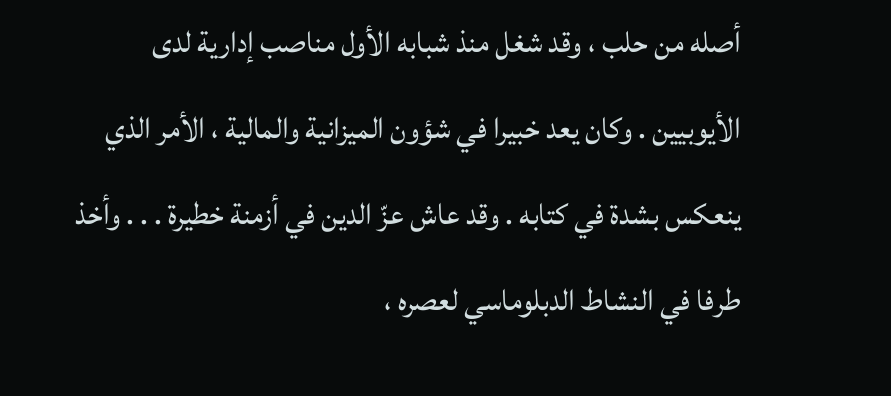أصله من حلب ، وقد شغل منذ شبابه الأول مناصب إدارية لدى الأيوبيين . وكان يعد خبيرا في شؤون الميزانية والمالية ، الأمر الذي ينعكس بشدة في كتابه . وقد عاش عزّ الدين في أزمنة خطيرة . . . وأخذ طرفا في النشاط الدبلوماسي لعصره ،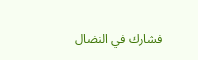فشارك في النضال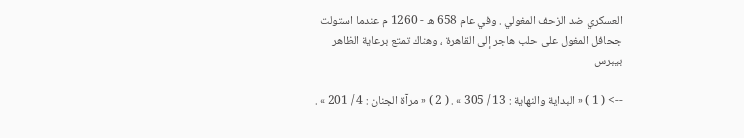العسكري ضد الزحف المغولي . وفي عام 658 ه - 1260 م عندما استولت جحافل المغول على حلب هاجر إلى القاهرة ، وهناك تمتع برعاية الظاهر بيبرس

--> ( 1 ) « البداية والنهاية : 13 / 305 » . ( 2 ) « مرآة الجنان : 4 / 201 » .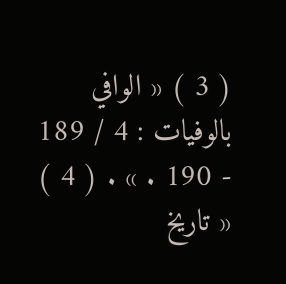( 3 ) « الوافي بالوفيات : 4 / 189 - 190 . » . ( 4 ) « تاريخ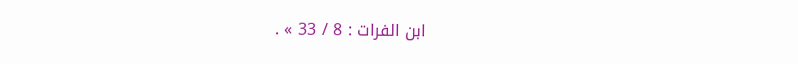ابن الفرات : 8 / 33 » .